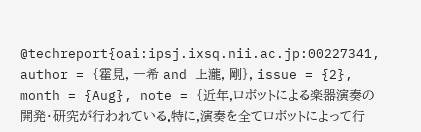@techreport{oai:ipsj.ixsq.nii.ac.jp:00227341, author = {霍見, 一希 and 上瀧, 剛}, issue = {2}, month = {Aug}, note = {近年,ロボットによる楽器演奏の開発・研究が行われている.特に,演奏を全てロボットによって行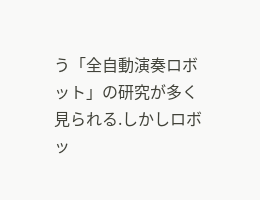う「全自動演奏ロボット」の研究が多く見られる.しかしロボッ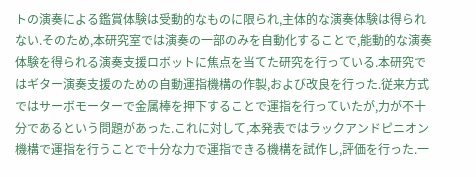トの演奏による鑑賞体験は受動的なものに限られ,主体的な演奏体験は得られない.そのため,本研究室では演奏の一部のみを自動化することで,能動的な演奏体験を得られる演奏支援ロボットに焦点を当てた研究を行っている.本研究ではギター演奏支援のための自動運指機構の作製,および改良を行った.従来方式ではサーボモーターで金属棒を押下することで運指を行っていたが,力が不十分であるという問題があった.これに対して,本発表ではラックアンドピニオン機構で運指を行うことで十分な力で運指できる機構を試作し,評価を行った.一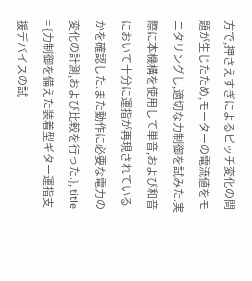方で,押さえすぎによるピッチ変化の問題が生じたため,モーターの電流値をモニタリングし,適切な力制御を試みた.実際に本機構を使用して単音,および和音において十分に運指が再現されているかを確認した.また動作に必要な電力の変化の計測,および比較を行った.}, title = {力制御を備えた装着型ギター運指支援デバイスの試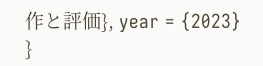作と評価}, year = {2023} }